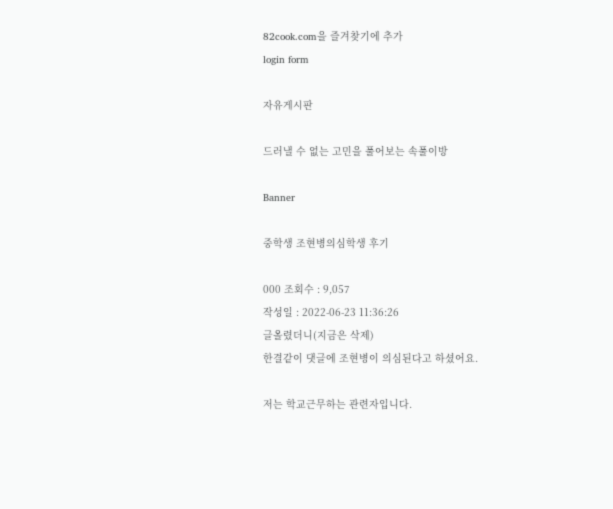82cook.com을 즐겨찾기에 추가
login form

자유게시판

드러낼 수 없는 고민을 풀어보는 속풀이방

Banner

중학생 조현병의심학생 후기

000 조회수 : 9,057
작성일 : 2022-06-23 11:36:26
글올렸더니(지금은 삭제)
한결같이 댓글에 조현병이 의심된다고 하셨어요.

저는 학교근무하는 관련자입니다.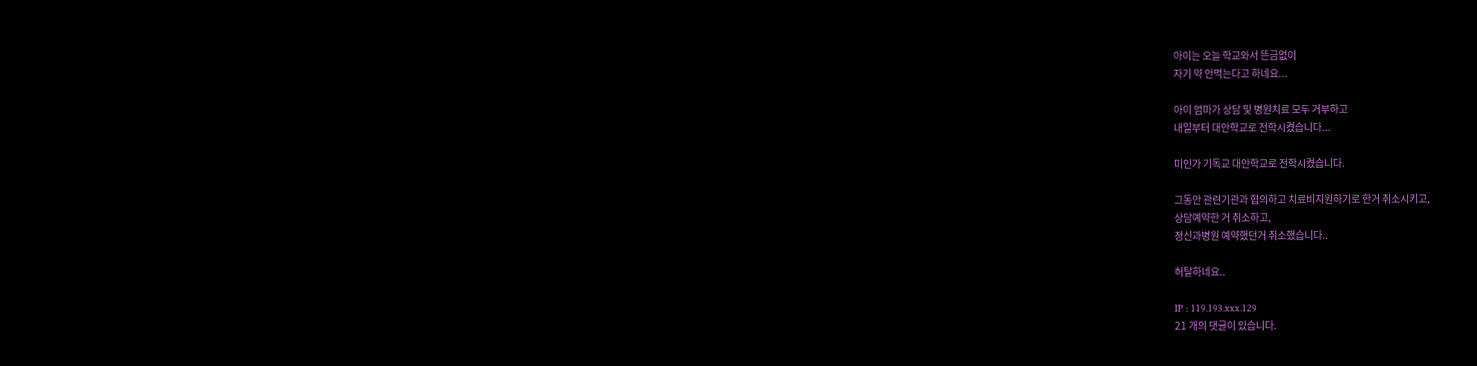아이는 오늘 학교와서 뜬금없이
자기 약 안먹는다고 하네요...

아이 엄마가 상담 및 병원치료 모두 거부하고
내일부터 대안학교로 전학시켰습니다...

미인가 기독교 대안학교로 전학시켰습니다.

그동안 관련기관과 협의하고 치료비지원하기로 한거 취소시키고,
상담예약한 거 취소하고,
정신과병원 예약했던거 취소했습니다..

허탈하네요..

IP : 119.193.xxx.129
21 개의 댓글이 있습니다.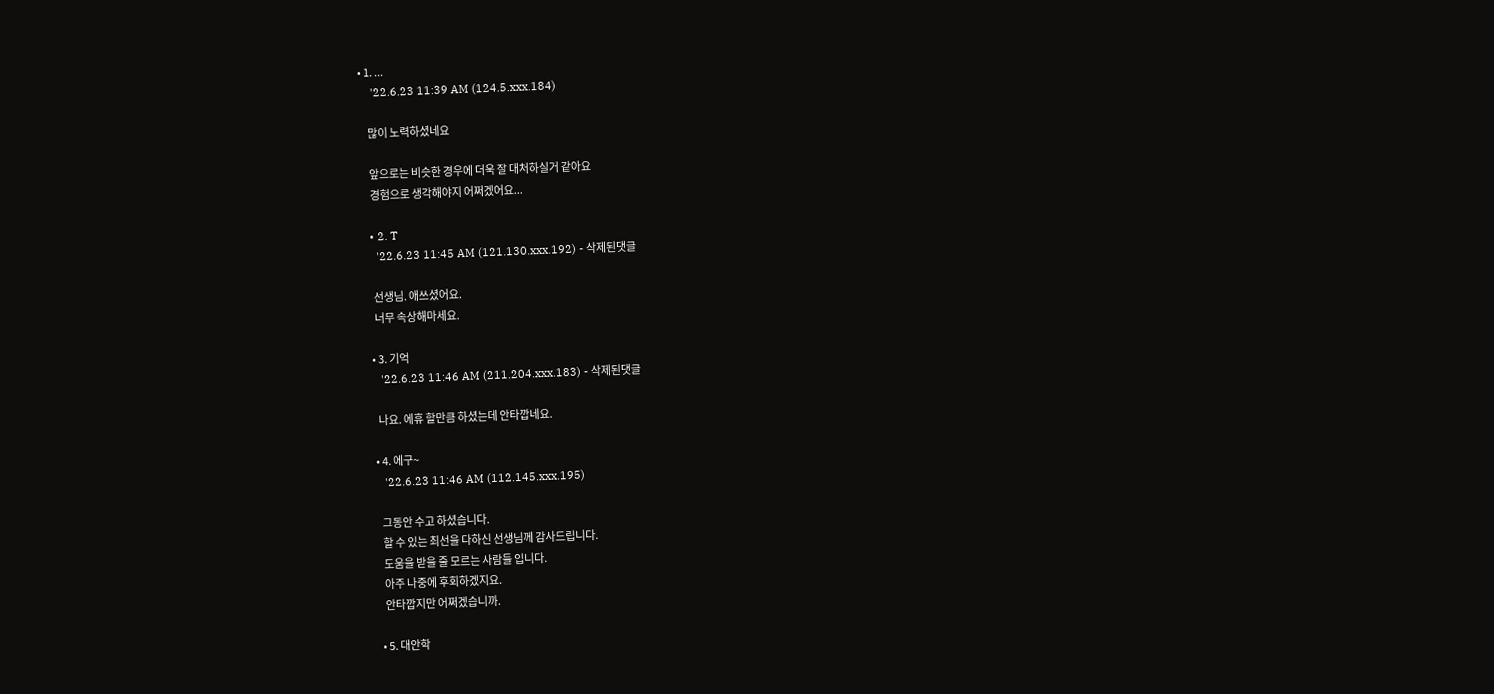• 1. ...
    '22.6.23 11:39 AM (124.5.xxx.184)

    많이 노력하셨네요

    앞으로는 비슷한 경우에 더욱 잘 대처하실거 같아요
    경험으로 생각해야지 어쩌겠어요...

  • 2. T
    '22.6.23 11:45 AM (121.130.xxx.192) - 삭제된댓글

    선생님. 애쓰셨어요.
    너무 속상해마세요.

  • 3. 기억
    '22.6.23 11:46 AM (211.204.xxx.183) - 삭제된댓글

    나요. 에휴 할만큼 하셨는데 안타깝네요.

  • 4. 에구~
    '22.6.23 11:46 AM (112.145.xxx.195)

    그동안 수고 하셨습니다.
    할 수 있는 최선을 다하신 선생님께 감사드립니다.
    도움을 받을 줄 모르는 사람들 입니다.
    아주 나중에 후회하겠지요.
    안타깝지만 어쩌겠습니까.

  • 5. 대안학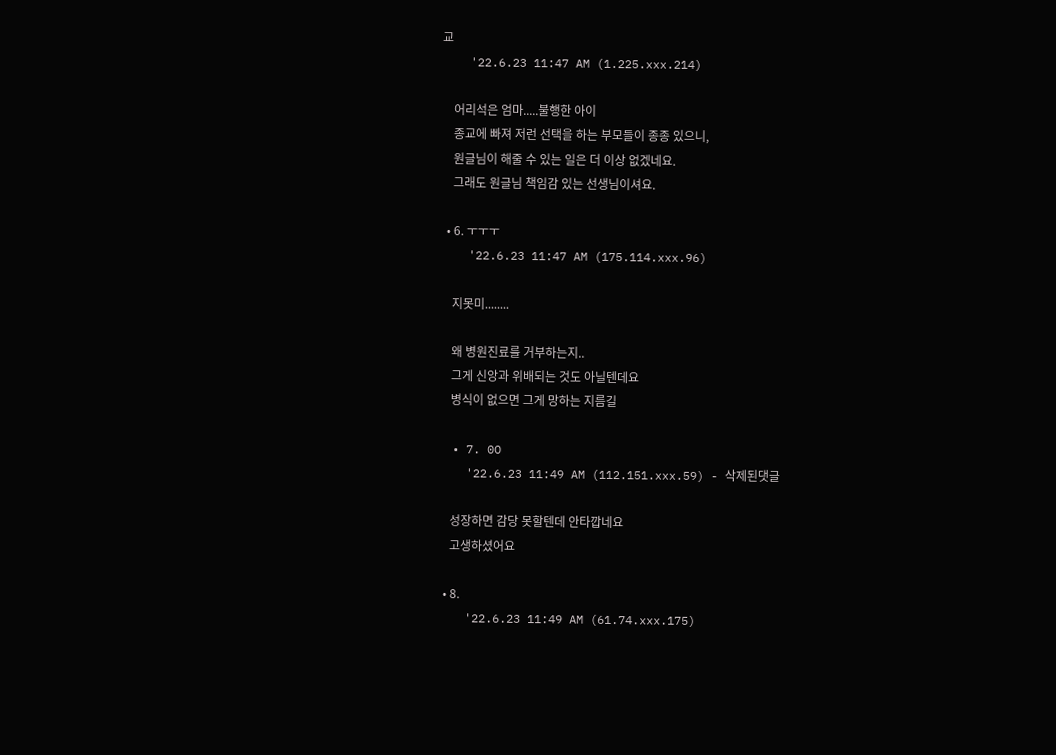교
    '22.6.23 11:47 AM (1.225.xxx.214)

    어리석은 엄마.....불행한 아이
    종교에 빠져 저런 선택을 하는 부모들이 종종 있으니,
    원글님이 해줄 수 있는 일은 더 이상 없겠네요.
    그래도 원글님 책임감 있는 선생님이셔요.

  • 6. ㅜㅜㅜ
    '22.6.23 11:47 AM (175.114.xxx.96)

    지못미........

    왜 병원진료를 거부하는지..
    그게 신앙과 위배되는 것도 아닐텐데요
    병식이 없으면 그게 망하는 지름길

  • 7. 0O
    '22.6.23 11:49 AM (112.151.xxx.59) - 삭제된댓글

    성장하면 감당 못할텐데 안타깝네요
    고생하셨어요

  • 8.
    '22.6.23 11:49 AM (61.74.xxx.175)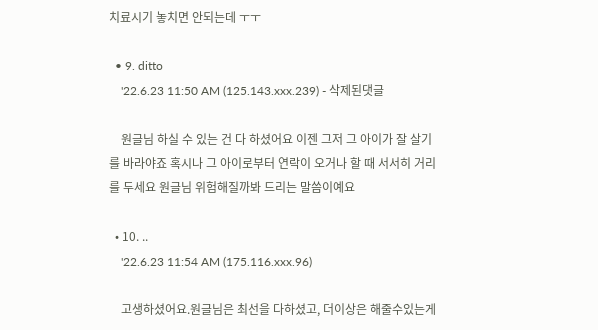치료시기 놓치면 안되는데 ㅜㅜ

  • 9. ditto
    '22.6.23 11:50 AM (125.143.xxx.239) - 삭제된댓글

    원글님 하실 수 있는 건 다 하셨어요 이젠 그저 그 아이가 잘 살기를 바라야죠 혹시나 그 아이로부터 연락이 오거나 할 때 서서히 거리를 두세요 원글님 위험해질까봐 드리는 말씀이예요

  • 10. ..
    '22.6.23 11:54 AM (175.116.xxx.96)

    고생하셨어요.원글님은 최선을 다하셨고, 더이상은 해줄수있는게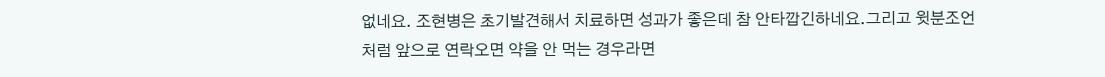없네요. 조현병은 초기발견해서 치료하면 성과가 좋은데 참 안타깝긴하네요.그리고 윗분조언 처럼 앞으로 연락오면 약을 안 먹는 경우라면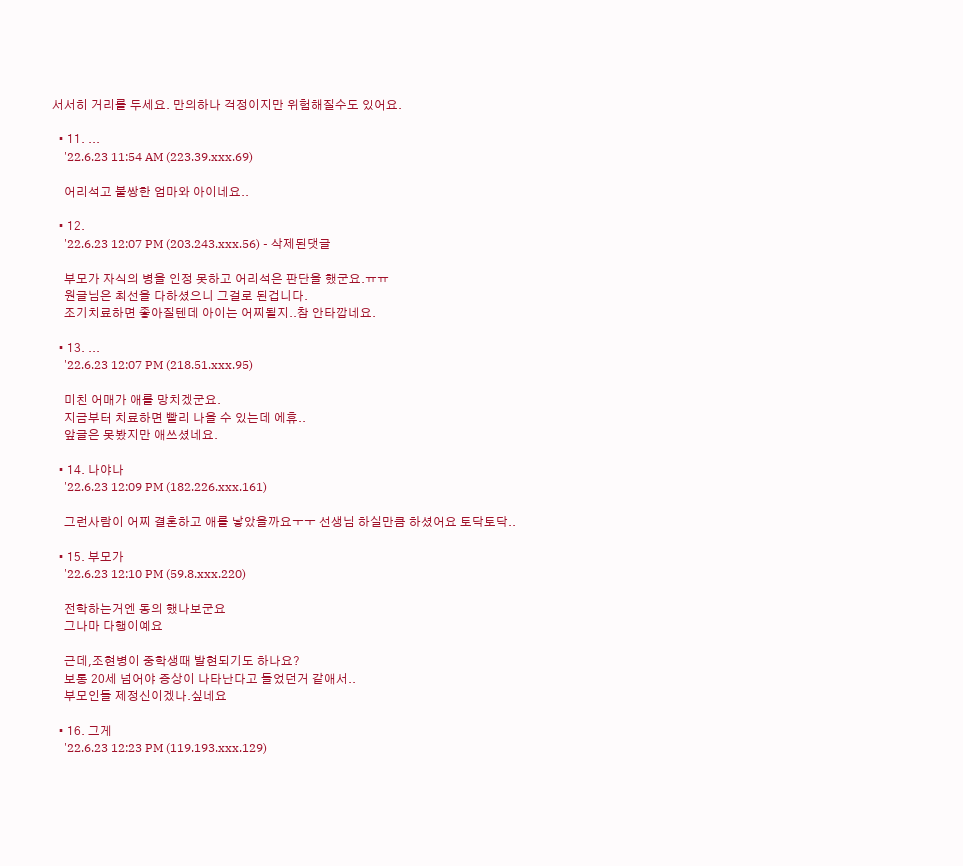서서히 거리를 두세요. 만의하나 걱정이지만 위험해질수도 있어요.

  • 11. ...
    '22.6.23 11:54 AM (223.39.xxx.69)

    어리석고 불쌍한 엄마와 아이네요..

  • 12.
    '22.6.23 12:07 PM (203.243.xxx.56) - 삭제된댓글

    부모가 자식의 병을 인정 못하고 어리석은 판단을 했군요.ㅠㅠ
    원글님은 최선을 다하셨으니 그걸로 된겁니다.
    조기치료하면 좋아질텐데 아이는 어찌될지..참 안타깝네요.

  • 13. ...
    '22.6.23 12:07 PM (218.51.xxx.95)

    미친 어매가 애를 망치겠군요.
    지금부터 치료하면 빨리 나을 수 있는데 에휴..
    앞글은 못봤지만 애쓰셨네요.

  • 14. 나야나
    '22.6.23 12:09 PM (182.226.xxx.161)

    그런사람이 어찌 결혼하고 애를 낳았을까요ㅜㅜ 선생님 하실만큼 하셨어요 토닥토닥..

  • 15. 부모가
    '22.6.23 12:10 PM (59.8.xxx.220)

    전학하는거엔 동의 했나보군요
    그나마 다행이예요

    근데,조현병이 중학생때 발현되기도 하나요?
    보통 20세 넘어야 증상이 나타난다고 들었던거 같애서..
    부모인들 제정신이겠나.싶네요

  • 16. 그게
    '22.6.23 12:23 PM (119.193.xxx.129)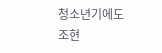청소년기에도 조현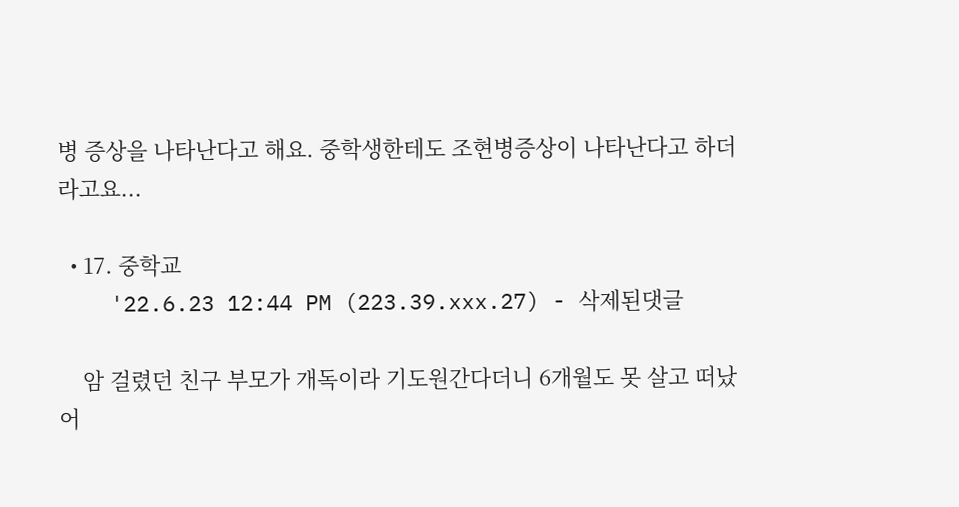병 증상을 나타난다고 해요. 중학생한테도 조현병증상이 나타난다고 하더라고요...

  • 17. 중학교
    '22.6.23 12:44 PM (223.39.xxx.27) - 삭제된댓글

    암 걸렸던 친구 부모가 개독이라 기도원간다더니 6개월도 못 살고 떠났어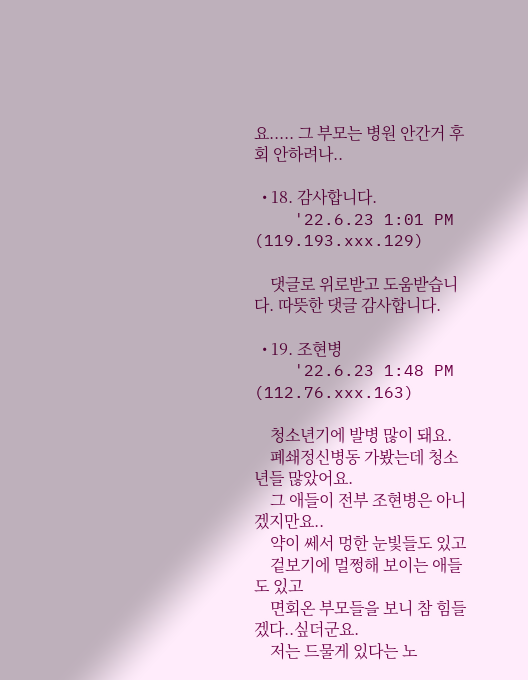요..... 그 부모는 병원 안간거 후회 안하려나..

  • 18. 감사합니다.
    '22.6.23 1:01 PM (119.193.xxx.129)

    댓글로 위로받고 도움받습니다. 따뜻한 댓글 감사합니다.

  • 19. 조현병
    '22.6.23 1:48 PM (112.76.xxx.163)

    청소년기에 발병 많이 돼요.
    폐쇄정신병동 가봤는데 청소년들 많았어요.
    그 애들이 전부 조현병은 아니겠지만요..
    약이 쎄서 멍한 눈빛들도 있고
    겉보기에 멀쩡해 보이는 애들도 있고
    면회온 부모들을 보니 참 힘들겠다..싶더군요.
    저는 드물게 있다는 노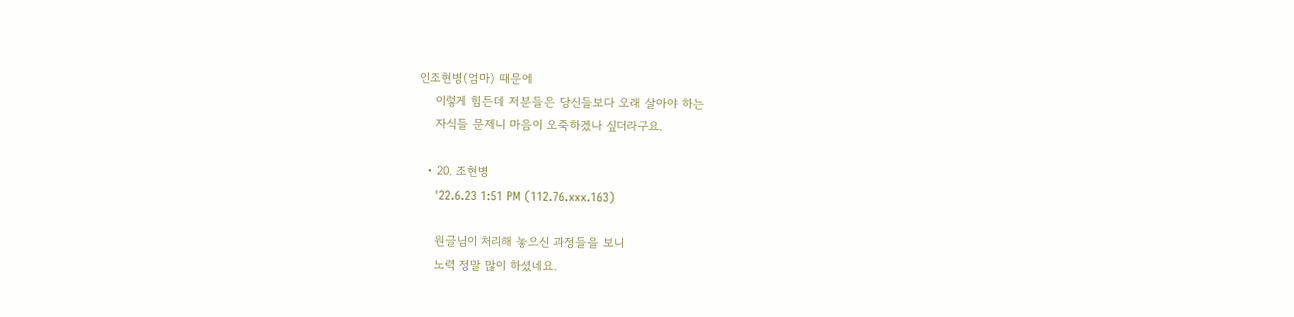인조현병(엄마) 때문에
    이렇게 힘든데 저분들은 당신들보다 오래 살아야 하는
    자식들 문제니 마음이 오죽하겠나 싶더라구요.

  • 20. 조현병
    '22.6.23 1:51 PM (112.76.xxx.163)

    원글님이 처리해 놓으신 과정들을 보니
    노력 정말 많이 하셨네요.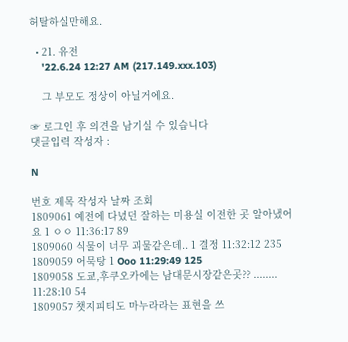허탈하실만해요.

  • 21. 유전
    '22.6.24 12:27 AM (217.149.xxx.103)

    그 부모도 정상이 아닐거에요.

☞ 로그인 후 의견을 남기실 수 있습니다
댓글입력 작성자 :

N

번호 제목 작성자 날짜 조회
1809061 예전에 다녔던 잘하는 미용실 이전한 곳 알아냈어요 1 ㅇㅇ 11:36:17 89
1809060 식물이 너무 괴물같은데.. 1 결정 11:32:12 235
1809059 어묵탕 1 Ooo 11:29:49 125
1809058 도쿄,후쿠오카에는 남대문시장같은곳?? ........ 11:28:10 54
1809057 챗지피티도 마누라라는 표현을 쓰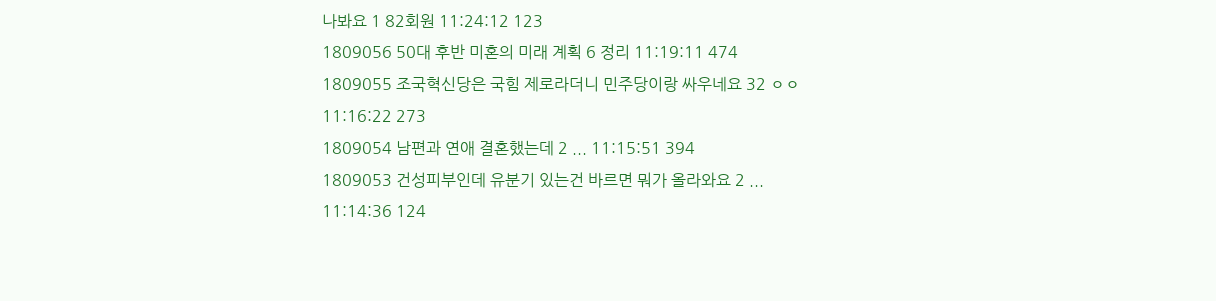나봐요 1 82회원 11:24:12 123
1809056 50대 후반 미혼의 미래 계획 6 정리 11:19:11 474
1809055 조국혁신당은 국힘 제로라더니 민주당이랑 싸우네요 32 ㅇㅇ 11:16:22 273
1809054 남편과 연애 결혼했는데 2 ... 11:15:51 394
1809053 건성피부인데 유분기 있는건 바르면 뭐가 올라와요 2 ... 11:14:36 124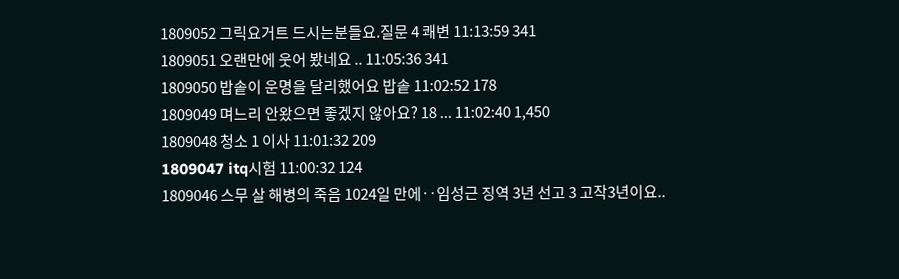1809052 그릭요거트 드시는분들요.질문 4 쾌변 11:13:59 341
1809051 오랜만에 웃어 봤네요 .. 11:05:36 341
1809050 밥솥이 운명을 달리했어요 밥솥 11:02:52 178
1809049 며느리 안왔으면 좋겠지 않아요? 18 ... 11:02:40 1,450
1809048 청소 1 이사 11:01:32 209
1809047 itq시험 11:00:32 124
1809046 스무 살 해병의 죽음 1024일 만에‥임성근 징역 3년 선고 3 고작3년이요..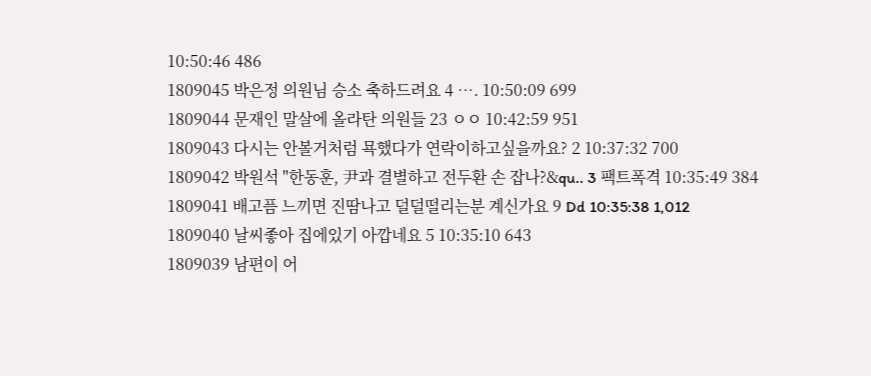10:50:46 486
1809045 박은정 의원님 승소 축하드려요 4 …. 10:50:09 699
1809044 문재인 말살에 올라탄 의원들 23 ㅇㅇ 10:42:59 951
1809043 다시는 안볼거처럼 묙했다가 연락이하고싶을까요? 2 10:37:32 700
1809042 박원석 "한동훈, 尹과 결별하고 전두환 손 잡나?&qu.. 3 팩트폭격 10:35:49 384
1809041 배고픔 느끼면 진땀나고 덜덜떨리는분 계신가요 9 Dd 10:35:38 1,012
1809040 날씨좋아 집에있기 아깝네요 5 10:35:10 643
1809039 남편이 어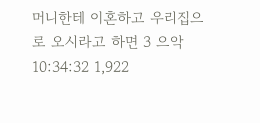머니한테 이혼하고 우리집으로 오시라고 하면 3 으악 10:34:32 1,922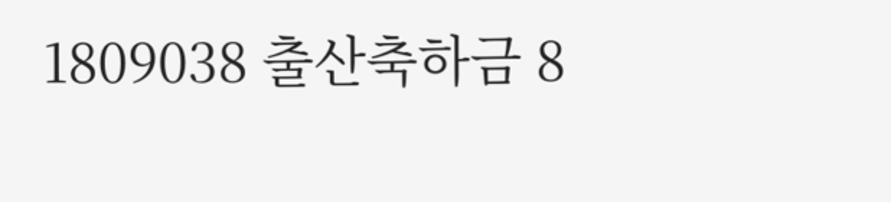1809038 출산축하금 8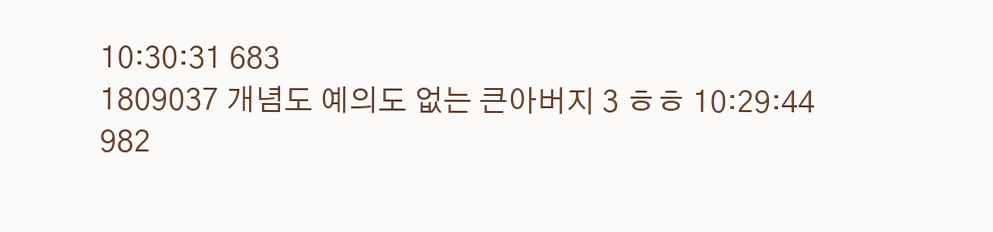10:30:31 683
1809037 개념도 예의도 없는 큰아버지 3 ㅎㅎ 10:29:44 982